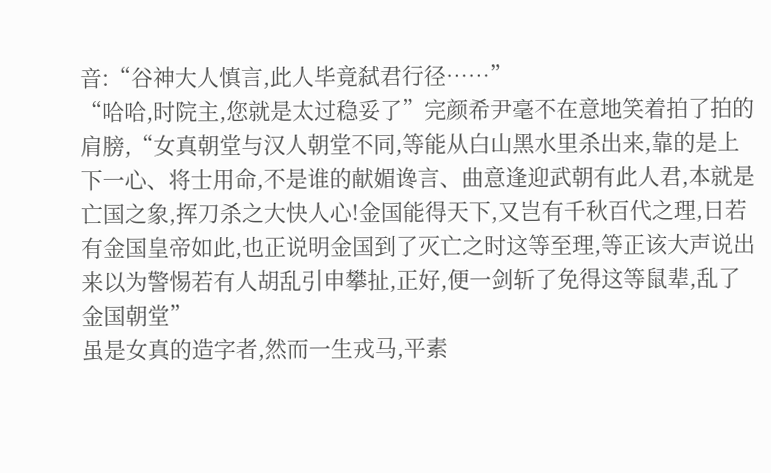音:“谷神大人慎言,此人毕竟弑君行径……”
“哈哈,时院主,您就是太过稳妥了”完颜希尹毫不在意地笑着拍了拍的肩膀,“女真朝堂与汉人朝堂不同,等能从白山黑水里杀出来,靠的是上下一心、将士用命,不是谁的献媚谗言、曲意逢迎武朝有此人君,本就是亡国之象,挥刀杀之大快人心!金国能得天下,又岂有千秋百代之理,日若有金国皇帝如此,也正说明金国到了灭亡之时这等至理,等正该大声说出来以为警惕若有人胡乱引申攀扯,正好,便一剑斩了免得这等鼠辈,乱了金国朝堂”
虽是女真的造字者,然而一生戎马,平素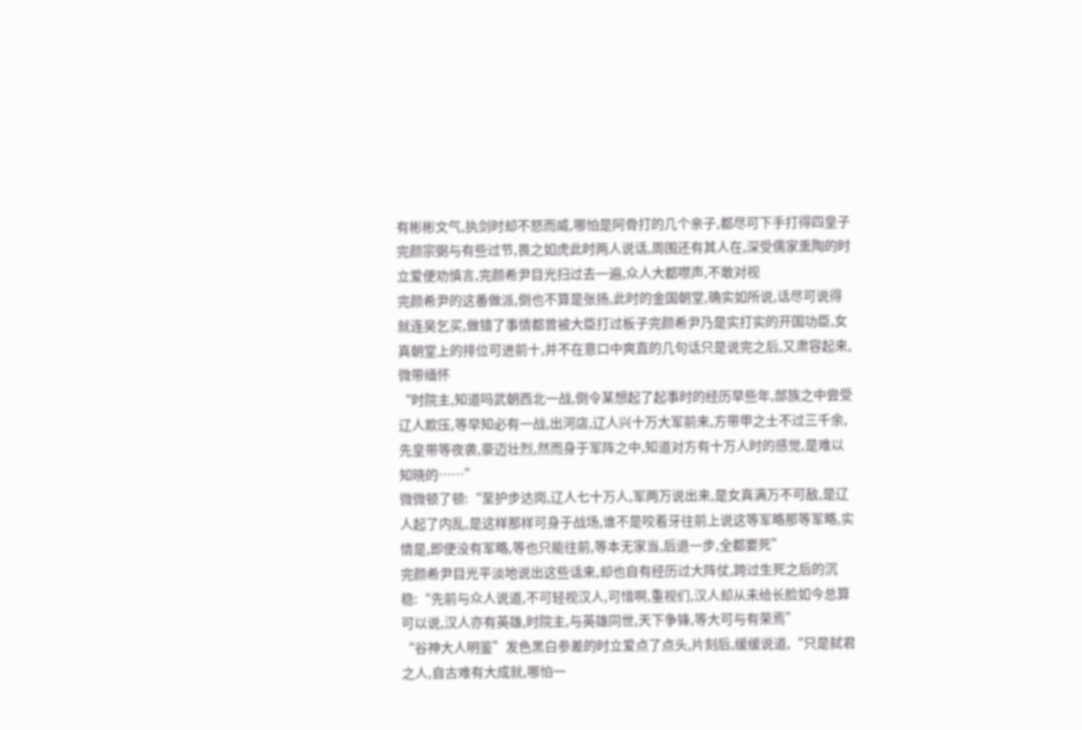有彬彬文气,执剑时却不怒而威,哪怕是阿骨打的几个亲子,都尽可下手打得四皇子完颜宗弼与有些过节,畏之如虎此时两人说话,周围还有其人在,深受儒家熏陶的时立爱便劝慎言,完颜希尹目光扫过去一遍,众人大都噤声,不敢对视
完颜希尹的这番做派,倒也不算是张扬,此时的金国朝堂,确实如所说,话尽可说得就连吴乞买,做错了事情都曾被大臣打过板子完颜希尹乃是实打实的开国功臣,女真朝堂上的排位可进前十,并不在意口中爽直的几句话只是说完之后,又肃容起来,微带缅怀
“时院主,知道吗武朝西北一战,倒令某想起了起事时的经历早些年,部族之中尝受辽人欺压,等早知必有一战,出河店,辽人兴十万大军前来,方带甲之士不过三千余,先皇带等夜袭,豪迈壮烈,然而身于军阵之中,知道对方有十万人时的感觉,是难以知晓的……”
微微顿了顿:“至护步达岗,辽人七十万人,军两万说出来,是女真满万不可敌,是辽人起了内乱,是这样那样可身于战场,谁不是咬着牙往前上说这等军略那等军略,实情是,即便没有军略,等也只能往前,等本无家当,后退一步,全都要死”
完颜希尹目光平淡地说出这些话来,却也自有经历过大阵仗,跨过生死之后的沉稳:“先前与众人说道,不可轻视汉人,可惜啊,重视们,汉人却从未给长脸如今总算可以说,汉人亦有英雄,时院主,与英雄同世,天下争锋,等大可与有荣焉”
“谷神大人明鉴”发色黑白参差的时立爱点了点头,片刻后,缓缓说道,“只是弑君之人,自古难有大成就,哪怕一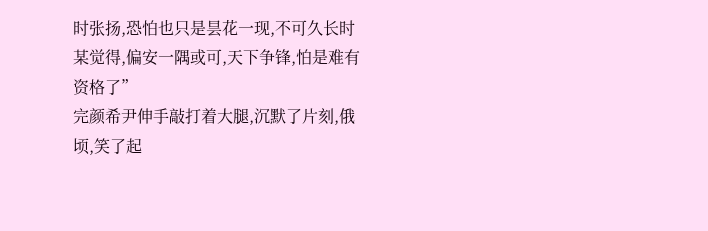时张扬,恐怕也只是昙花一现,不可久长时某觉得,偏安一隅或可,天下争锋,怕是难有资格了”
完颜希尹伸手敲打着大腿,沉默了片刻,俄顷,笑了起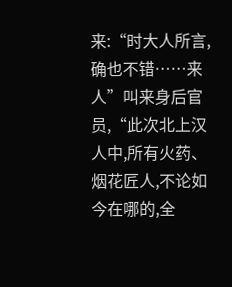来:“时大人所言,确也不错……来人”叫来身后官员,“此次北上汉人中,所有火药、烟花匠人,不论如今在哪的,全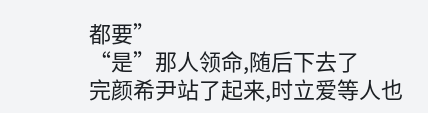都要”
“是”那人领命,随后下去了
完颜希尹站了起来,时立爱等人也